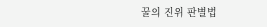꿀의 진위 판별법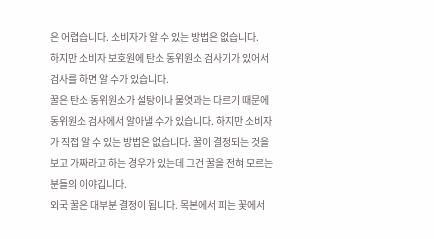은 어렵습니다. 소비자가 알 수 있는 방법은 없습니다.
하지만 소비자 보호원에 탄소 동위원소 검사기가 있어서 검사를 하면 알 수가 있습니다.
꿀은 탄소 동위원소가 설탕이나 물엿과는 다르기 때문에 동위원소 검사에서 알아낼 수가 있습니다. 하지만 소비자가 직접 알 수 있는 방법은 없습니다. 꿀이 결정되는 것을 보고 가짜라고 하는 경우가 있는데 그건 꿀을 전혀 모르는 분들의 이야깁니다.
외국 꿀은 대부분 결정이 됩니다. 목본에서 피는 꽃에서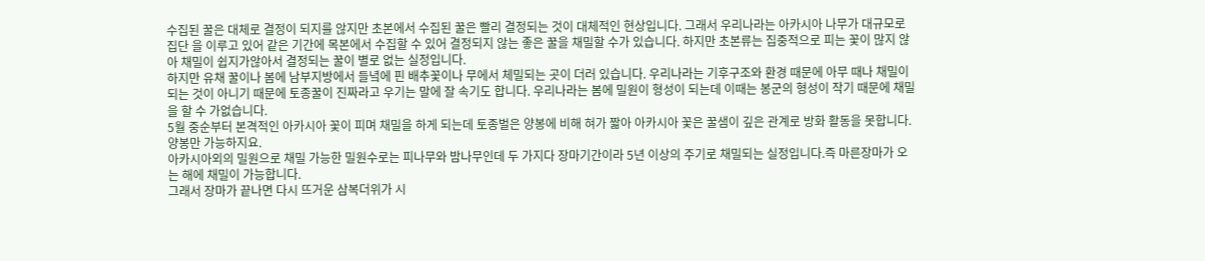수집된 꿀은 대체로 결정이 되지를 않지만 초본에서 수집된 꿀은 빨리 결정되는 것이 대체적인 현상입니다. 그래서 우리나라는 아카시아 나무가 대규모로 집단 을 이루고 있어 같은 기간에 목본에서 수집할 수 있어 결정되지 않는 좋은 꿀을 채밀할 수가 있습니다. 하지만 초본류는 집중적으로 피는 꽃이 많지 않아 채밀이 쉽지가않아서 결정되는 꿀이 별로 없는 실정입니다.
하지만 유채 꿀이나 봄에 남부지방에서 들녘에 핀 배추꽃이나 무에서 체밀되는 곳이 더러 있습니다. 우리나라는 기후구조와 환경 때문에 아무 때나 채밀이 되는 것이 아니기 때문에 토종꿀이 진짜라고 우기는 말에 잘 속기도 합니다. 우리나라는 봄에 밀원이 형성이 되는데 이때는 봉군의 형성이 작기 때문에 채밀을 할 수 가없습니다.
5월 중순부터 본격적인 아카시아 꽃이 피며 채밀을 하게 되는데 토종벌은 양봉에 비해 혀가 짧아 아카시아 꽃은 꿀샘이 깊은 관계로 방화 활동을 못합니다. 양봉만 가능하지요.
아카시아외의 밀원으로 채밀 가능한 밀원수로는 피나무와 밤나무인데 두 가지다 장마기간이라 5년 이상의 주기로 채밀되는 실정입니다.즉 마른장마가 오는 해에 채밀이 가능합니다.
그래서 장마가 끝나면 다시 뜨거운 삼복더위가 시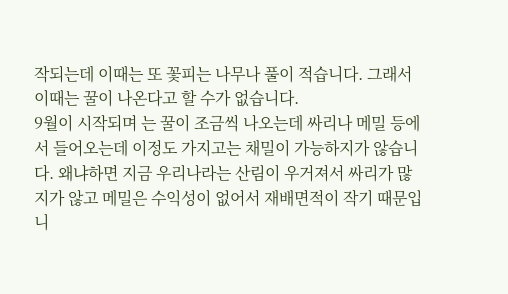작되는데 이때는 또 꽃피는 나무나 풀이 적습니다. 그래서 이때는 꿀이 나온다고 할 수가 없습니다.
9월이 시작되며 는 꿀이 조금씩 나오는데 싸리나 메밀 등에서 들어오는데 이정도 가지고는 채밀이 가능하지가 않습니다. 왜냐하면 지금 우리나라는 산림이 우거져서 싸리가 많지가 않고 메밀은 수익성이 없어서 재배면적이 작기 때문입니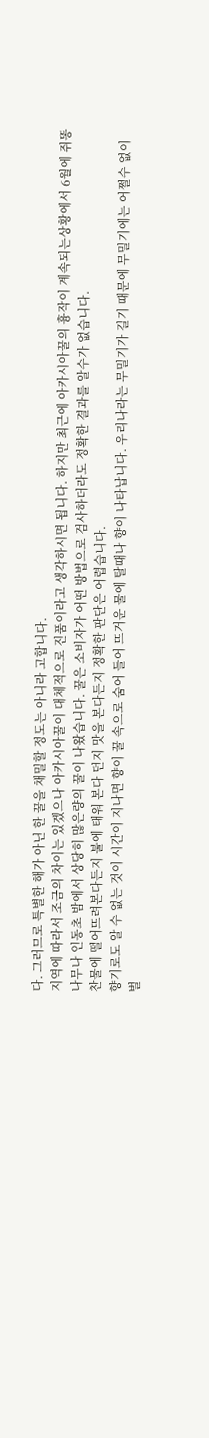다. 그러므로 특별한 해가 아닌 한 꿀을 채밀할 정도는 아니라 고합니다.
지역에 따라서 조금의 차이는 있겠으나 아카시아꿀이 대체적으로 진품이라고 생각하시면 됩니다. 하지만 최근에 아카시아꿀의 흉작이 계속되는상황에서 6월에 쥐똥나무나 인동초 밤에서 상당히 많은량의 꿀이 나왔습니다. 꿀은 소비자가 어떤 방법으로 검사하더라도 정확한 결과를 알수가 없습니다.
찬물에 떨어뜨려본다든지 불에 태워 본다 던지 맛을 본다든지 정확한 판단은 어렵습니다.
향기로도 알 수 없는 것이 시간이 지나면 향이 꿀 속으로 숨어 들어 뜨거운 물에 탈때나 향이 나타납니다. 우리나라는 무밀기가 길기 때문에 무밀기에는 어쩔수 없이 벌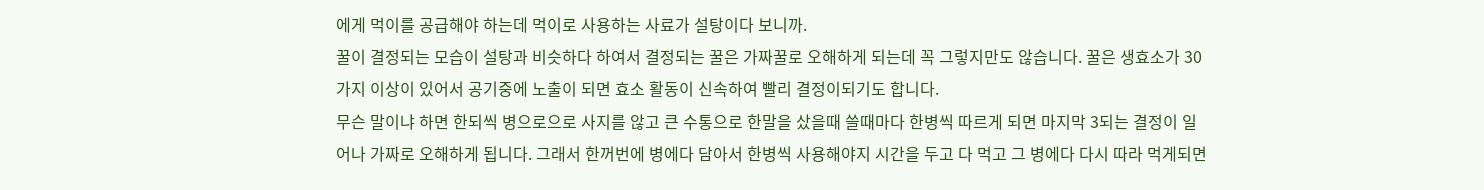에게 먹이를 공급해야 하는데 먹이로 사용하는 사료가 설탕이다 보니까.
꿀이 결정되는 모습이 설탕과 비슷하다 하여서 결정되는 꿀은 가짜꿀로 오해하게 되는데 꼭 그렇지만도 않습니다. 꿀은 생효소가 30가지 이상이 있어서 공기중에 노출이 되면 효소 활동이 신속하여 빨리 결정이되기도 합니다.
무슨 말이냐 하면 한되씩 병으로으로 사지를 않고 큰 수통으로 한말을 샀을때 쓸때마다 한병씩 따르게 되면 마지막 3되는 결정이 일어나 가짜로 오해하게 됩니다. 그래서 한꺼번에 병에다 담아서 한병씩 사용해야지 시간을 두고 다 먹고 그 병에다 다시 따라 먹게되면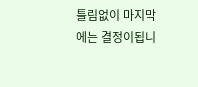틀림없이 마지막에는 결정이됩니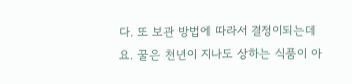다. 또 보관 방법에 따라서 결정이되는데요. 꿀은 천년이 지나도 상하는 식품이 아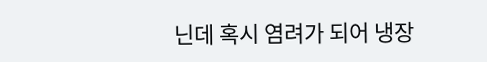닌데 혹시 염려가 되어 냉장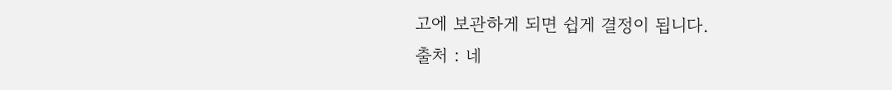고에 보관하게 되면 쉽게 결정이 됩니다.
출처 : 네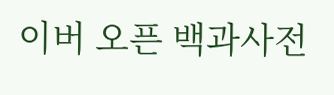이버 오픈 백과사전